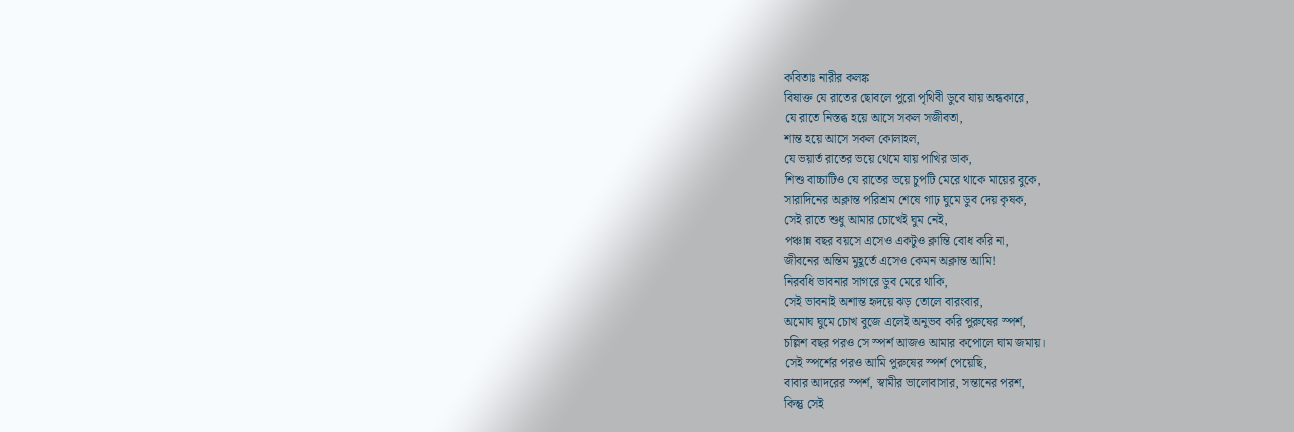কবিতাঃ নারীর কলঙ্ক
বিষাক্ত যে রাতের ছোবলে পুরো পৃথিবী ডুবে যায় অন্ধকারে,
যে রাতে নিস্তব্ধ হয়ে আসে সকল সজীবতা,
শান্ত হয়ে আসে সকল কোলাহল,
যে ভয়ার্ত রাতের ভয়ে থেমে যায় পাখির ডাক,
শিশু বাচ্চাটিও যে রাতের ভয়ে চুপটি মেরে থাকে মায়ের বুকে,
সারাদিনের অক্লান্ত পরিশ্রম শেষে গাঢ় ঘুমে ডুব দেয় কৃষক,
সেই রাতে শুধু আমার চোখেই ঘুম নেই,
পঞ্চান্ন বছর বয়সে এসেও একটুও ক্লান্তি বোধ করি না,
জীবনের অন্তিম মুহূর্তে এসেও কেমন অক্লান্ত আমি!
নিরবধি ভাবনার সাগরে ডুব মেরে থাকি,
সেই ভাবনাই অশান্ত হৃদয়ে ঝড় তোলে বারংবার,
অমোঘ ঘুমে চোখ বুজে এলেই অনুভব করি পুরুষের স্পর্শ,
চল্লিশ বছর পরও সে স্পর্শ আজও আমার কপোলে ঘাম জমায়।
সেই স্পর্শের পরও আমি পুরুষের স্পর্শ পেয়েছি,
বাবার আদরের স্পর্শ, স্বামীর ভালোবাসার, সন্তানের পরশ,
কিন্তু সেই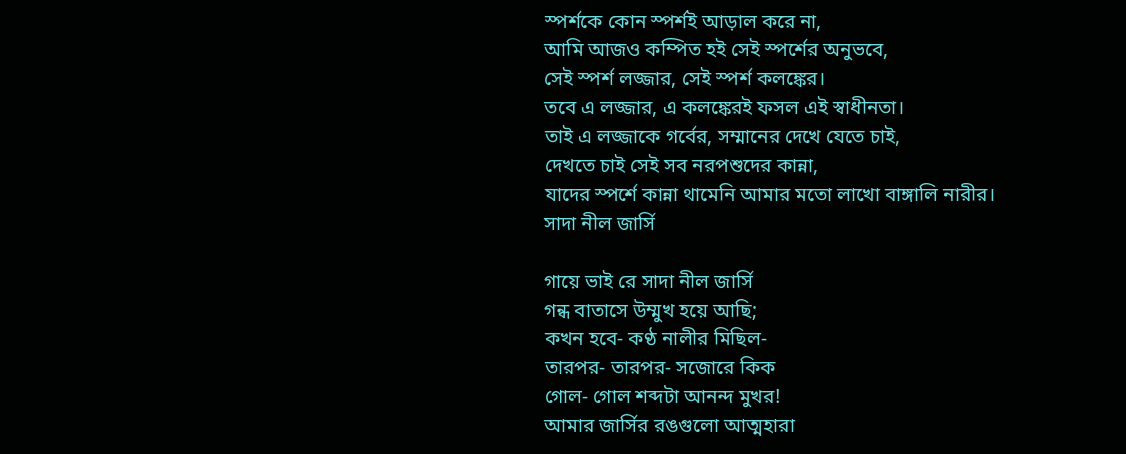স্পর্শকে কোন স্পর্শই আড়াল করে না,
আমি আজও কম্পিত হই সেই স্পর্শের অনুভবে,
সেই স্পর্শ লজ্জার, সেই স্পর্শ কলঙ্কের।
তবে এ লজ্জার, এ কলঙ্কেরই ফসল এই স্বাধীনতা।
তাই এ লজ্জাকে গর্বের, সম্মানের দেখে যেতে চাই,
দেখতে চাই সেই সব নরপশুদের কান্না,
যাদের স্পর্শে কান্না থামেনি আমার মতো লাখো বাঙ্গালি নারীর।
সাদা নীল জার্সি

গায়ে ভাই রে সাদা নীল জার্সি
গন্ধ বাতাসে উম্মুখ হয়ে আছি;
কখন হবে- কণ্ঠ নালীর মিছিল-
তারপর- তারপর- সজোরে কিক
গোল- গোল শব্দটা আনন্দ মুখর!
আমার জার্সির রঙগুলো আত্মহারা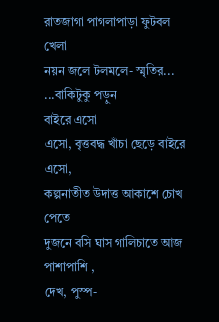রাতজাগা পাগলাপাড়া ফুটবল খেলা
নয়ন জলে টলমলে- স্মৃতির... ...বাকিটুকু পড়ুন
বাইরে এসো
এসো, বৃত্তবদ্ধ খাঁচা ছেড়ে বাইরে এসো,
কল্পনাতীত উদাত্ত আকাশে চোখ পেতে
দুজনে বসি ঘাস গালিচাতে আজ পাশাপাশি ,
দেখ, পুস্প-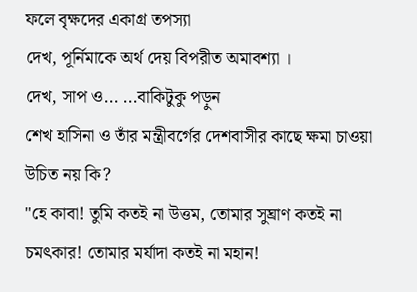ফলে বৃক্ষদের একাগ্র তপস্যা
দেখ, পূর্নিমাকে অর্থ দেয় বিপরীত অমাবশ্যা ।
দেখ, সাপ ও... ...বাকিটুকু পড়ুন
শেখ হাসিনা ও তাঁর মন্ত্রীবর্গের দেশবাসীর কাছে ক্ষমা চাওয়া উচিত নয় কি?
"হে কাবা! তুমি কতই না উত্তম, তোমার সুঘ্রাণ কতই না চমৎকার! তোমার মর্যাদা কতই না মহান!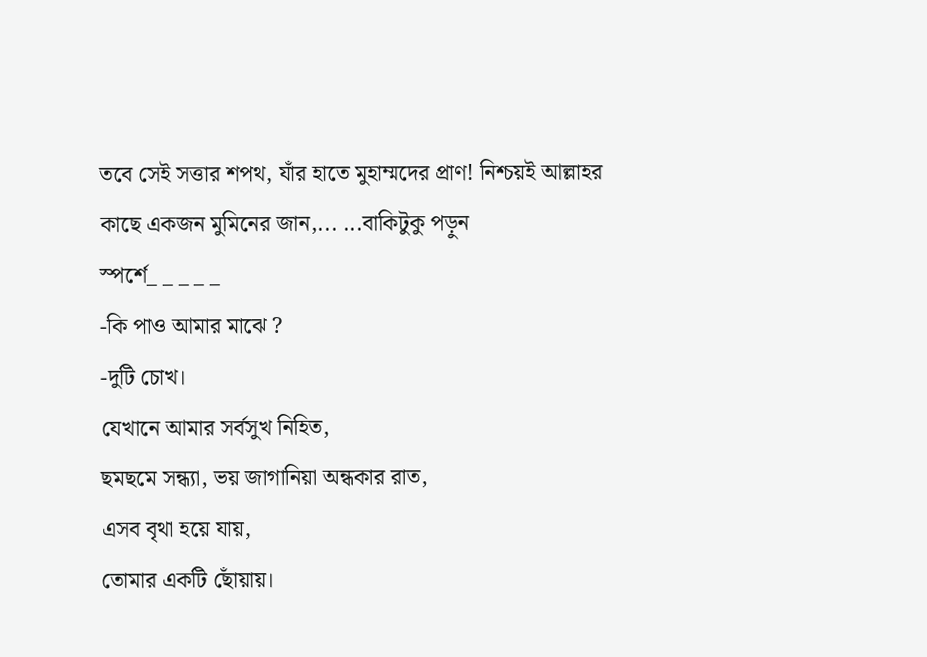তবে সেই সত্তার শপথ, যাঁর হাতে মুহাম্মদের প্রাণ! নিশ্চয়ই আল্লাহর কাছে একজন মুমিনের জান,... ...বাকিটুকু পড়ুন
স্পর্শে_ _ _ _ _
-কি পাও আমার মাঝে ?
-দুটি চোখ।
যেখানে আমার সর্বসুখ নিহিত,
ছমছমে সন্ধ্যা, ভয় জাগানিয়া অন্ধকার রাত,
এসব বৃথা হয়ে যায়,
তোমার একটি ছোঁয়ায়।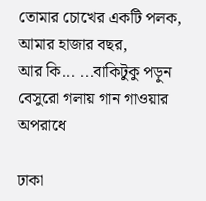তোমার চোখের একটি পলক, আমার হাজার বছর,
আর কি... ...বাকিটুকু পড়ুন
বেসুরো গলায় গান গাওয়ার অপরাধে

ঢাকা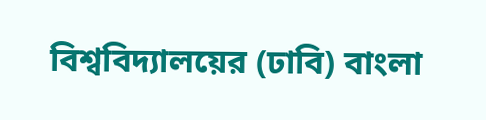বিশ্ববিদ্যালয়ের (ঢাবি) বাংলা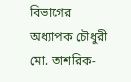বিভাগের অধ্যাপক চৌধুরী মো. তাশরিক-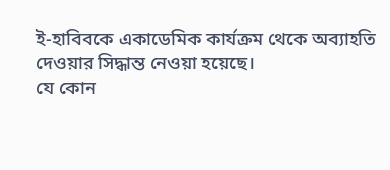ই-হাবিবকে একাডেমিক কার্যক্রম থেকে অব্যাহতি দেওয়ার সিদ্ধান্ত নেওয়া হয়েছে।
যে কোন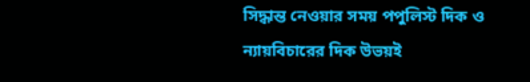সিদ্ধান্ত নেওয়ার সময় পপুলিস্ট দিক ও ন্যায়বিচারের দিক উভয়ই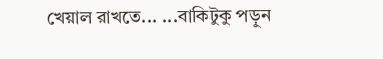খেয়াল রাখতে... ...বাকিটুকু পড়ুন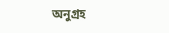অনুগ্রহ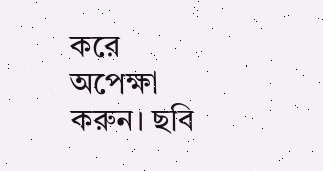করে অপেক্ষা করুন। ছবি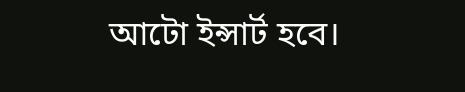আটো ইন্সার্ট হবে।